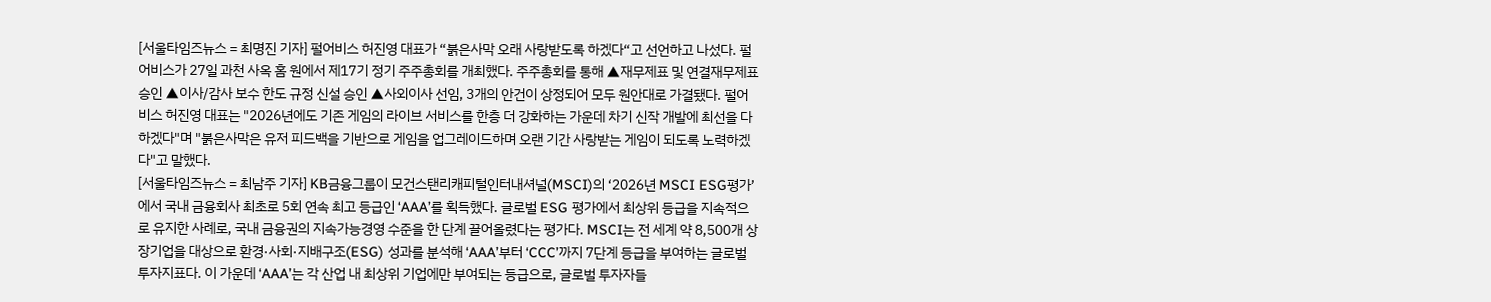[서울타임즈뉴스 = 최명진 기자] 펄어비스 허진영 대표가 “붉은사막 오래 사랑받도록 하겠다“고 선언하고 나섰다. 펄어비스가 27일 과천 사옥 홈 원에서 제17기 정기 주주총회를 개최했다. 주주총회를 통해 ▲재무제표 및 연결재무제표 승인 ▲이사/감사 보수 한도 규정 신설 승인 ▲사외이사 선임, 3개의 안건이 상정되어 모두 원안대로 가결됐다. 펄어비스 허진영 대표는 "2026년에도 기존 게임의 라이브 서비스를 한층 더 강화하는 가운데 차기 신작 개발에 최선을 다하겠다"며 "붉은사막은 유저 피드백을 기반으로 게임을 업그레이드하며 오랜 기간 사랑받는 게임이 되도록 노력하겠다"고 말했다.
[서울타임즈뉴스 = 최남주 기자] KB금융그룹이 모건스탠리캐피털인터내셔널(MSCI)의 ‘2026년 MSCI ESG평가’에서 국내 금융회사 최초로 5회 연속 최고 등급인 ‘AAA’를 획득했다. 글로벌 ESG 평가에서 최상위 등급을 지속적으로 유지한 사례로, 국내 금융권의 지속가능경영 수준을 한 단계 끌어올렸다는 평가다. MSCI는 전 세계 약 8,500개 상장기업을 대상으로 환경·사회·지배구조(ESG) 성과를 분석해 ‘AAA’부터 ‘CCC’까지 7단계 등급을 부여하는 글로벌 투자지표다. 이 가운데 ‘AAA’는 각 산업 내 최상위 기업에만 부여되는 등급으로, 글로벌 투자자들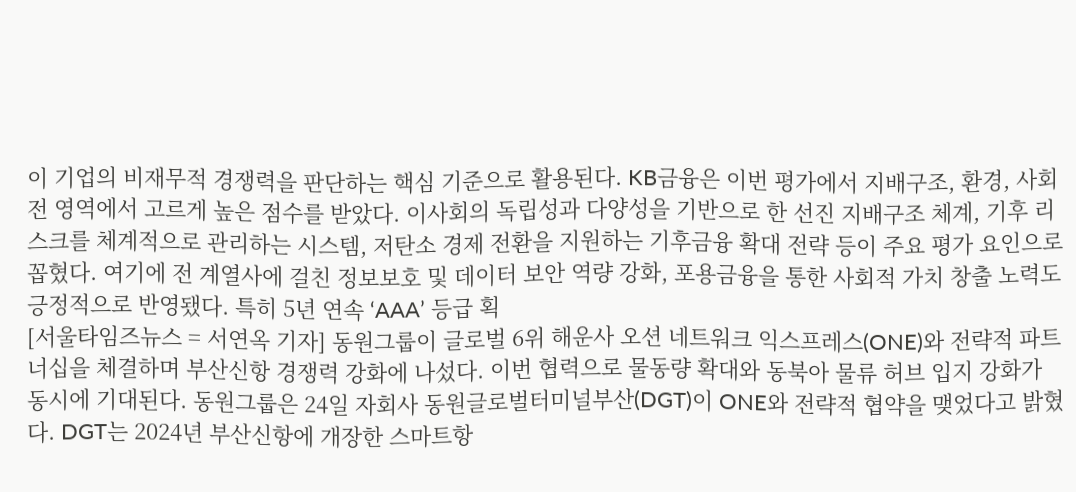이 기업의 비재무적 경쟁력을 판단하는 핵심 기준으로 활용된다. KB금융은 이번 평가에서 지배구조, 환경, 사회 전 영역에서 고르게 높은 점수를 받았다. 이사회의 독립성과 다양성을 기반으로 한 선진 지배구조 체계, 기후 리스크를 체계적으로 관리하는 시스템, 저탄소 경제 전환을 지원하는 기후금융 확대 전략 등이 주요 평가 요인으로 꼽혔다. 여기에 전 계열사에 걸친 정보보호 및 데이터 보안 역량 강화, 포용금융을 통한 사회적 가치 창출 노력도 긍정적으로 반영됐다. 특히 5년 연속 ‘AAA’ 등급 획
[서울타임즈뉴스 = 서연옥 기자] 동원그룹이 글로벌 6위 해운사 오션 네트워크 익스프레스(ONE)와 전략적 파트너십을 체결하며 부산신항 경쟁력 강화에 나섰다. 이번 협력으로 물동량 확대와 동북아 물류 허브 입지 강화가 동시에 기대된다. 동원그룹은 24일 자회사 동원글로벌터미널부산(DGT)이 ONE와 전략적 협약을 맺었다고 밝혔다. DGT는 2024년 부산신항에 개장한 스마트항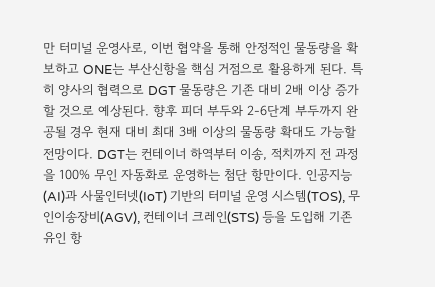만 터미널 운영사로, 이번 협약을 통해 안정적인 물동량을 확보하고 ONE는 부산신항을 핵심 거점으로 활용하게 된다. 특히 양사의 협력으로 DGT 물동량은 기존 대비 2배 이상 증가할 것으로 예상된다. 향후 피더 부두와 2-6단계 부두까지 완공될 경우 현재 대비 최대 3배 이상의 물동량 확대도 가능할 전망이다. DGT는 컨테이너 하역부터 이송, 적치까지 전 과정을 100% 무인 자동화로 운영하는 첨단 항만이다. 인공지능(AI)과 사물인터넷(IoT) 기반의 터미널 운영 시스템(TOS), 무인이송장비(AGV), 컨테이너 크레인(STS) 등을 도입해 기존 유인 항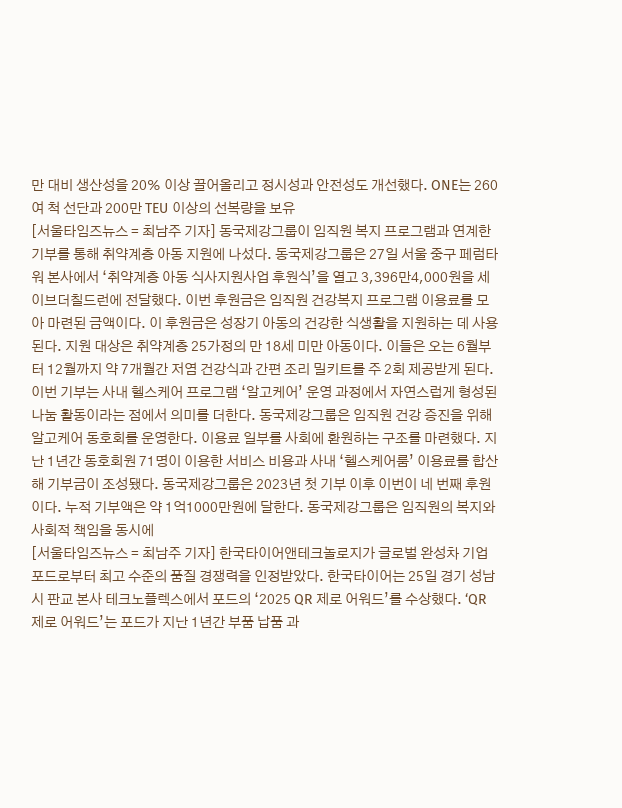만 대비 생산성을 20% 이상 끌어올리고 정시성과 안전성도 개선했다. ONE는 260여 척 선단과 200만 TEU 이상의 선복량을 보유
[서울타임즈뉴스 = 최남주 기자] 동국제강그룹이 임직원 복지 프로그램과 연계한 기부를 통해 취약계층 아동 지원에 나섰다. 동국제강그룹은 27일 서울 중구 페럼타워 본사에서 ‘취약계층 아동 식사지원사업 후원식’을 열고 3,396만4,000원을 세이브더칠드런에 전달했다. 이번 후원금은 임직원 건강복지 프로그램 이용료를 모아 마련된 금액이다. 이 후원금은 성장기 아동의 건강한 식생활을 지원하는 데 사용된다. 지원 대상은 취약계층 25가정의 만 18세 미만 아동이다. 이들은 오는 6월부터 12월까지 약 7개월간 저염 건강식과 간편 조리 밀키트를 주 2회 제공받게 된다. 이번 기부는 사내 헬스케어 프로그램 ‘알고케어’ 운영 과정에서 자연스럽게 형성된 나눔 활동이라는 점에서 의미를 더한다. 동국제강그룹은 임직원 건강 증진을 위해 알고케어 동호회를 운영한다. 이용료 일부를 사회에 환원하는 구조를 마련했다. 지난 1년간 동호회원 71명이 이용한 서비스 비용과 사내 ‘헬스케어룸’ 이용료를 합산해 기부금이 조성됐다. 동국제강그룹은 2023년 첫 기부 이후 이번이 네 번째 후원이다. 누적 기부액은 약 1억1000만원에 달한다. 동국제강그룹은 임직원의 복지와 사회적 책임을 동시에
[서울타임즈뉴스 = 최남주 기자] 한국타이어앤테크놀로지가 글로벌 완성차 기업 포드로부터 최고 수준의 품질 경쟁력을 인정받았다. 한국타이어는 25일 경기 성남시 판교 본사 테크노플렉스에서 포드의 ‘2025 QR 제로 어워드’를 수상했다. ‘QR 제로 어워드’는 포드가 지난 1년간 부품 납품 과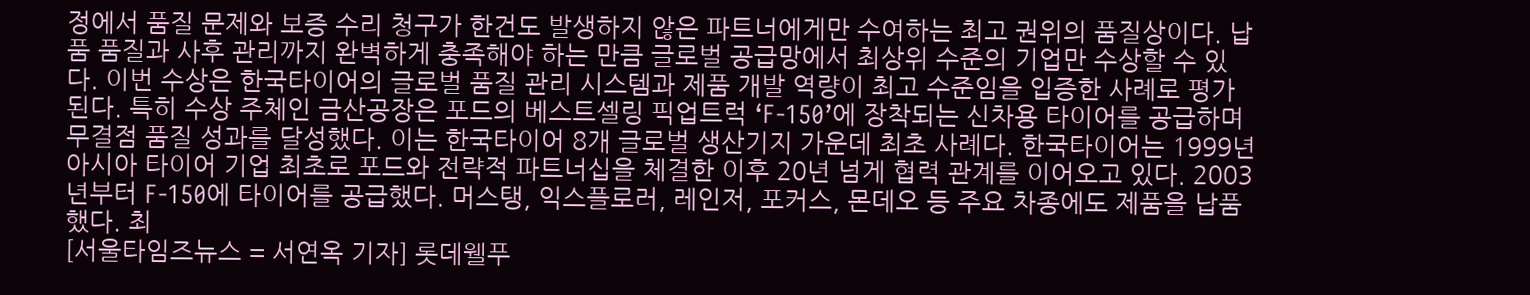정에서 품질 문제와 보증 수리 청구가 한건도 발생하지 않은 파트너에게만 수여하는 최고 권위의 품질상이다. 납품 품질과 사후 관리까지 완벽하게 충족해야 하는 만큼 글로벌 공급망에서 최상위 수준의 기업만 수상할 수 있다. 이번 수상은 한국타이어의 글로벌 품질 관리 시스템과 제품 개발 역량이 최고 수준임을 입증한 사례로 평가된다. 특히 수상 주체인 금산공장은 포드의 베스트셀링 픽업트럭 ‘F-150’에 장착되는 신차용 타이어를 공급하며 무결점 품질 성과를 달성했다. 이는 한국타이어 8개 글로벌 생산기지 가운데 최초 사례다. 한국타이어는 1999년 아시아 타이어 기업 최초로 포드와 전략적 파트너십을 체결한 이후 20년 넘게 협력 관계를 이어오고 있다. 2003년부터 F-150에 타이어를 공급했다. 머스탱, 익스플로러, 레인저, 포커스, 몬데오 등 주요 차종에도 제품을 납품했다. 최
[서울타임즈뉴스 = 서연옥 기자] 롯데웰푸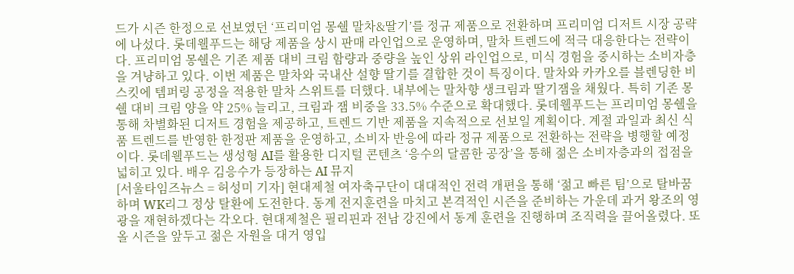드가 시즌 한정으로 선보였던 ‘프리미엄 몽쉘 말차&딸기’를 정규 제품으로 전환하며 프리미엄 디저트 시장 공략에 나섰다. 롯데웰푸드는 해당 제품을 상시 판매 라인업으로 운영하며, 말차 트렌드에 적극 대응한다는 전략이다. 프리미엄 몽쉘은 기존 제품 대비 크림 함량과 중량을 높인 상위 라인업으로, 미식 경험을 중시하는 소비자층을 겨냥하고 있다. 이번 제품은 말차와 국내산 설향 딸기를 결합한 것이 특징이다. 말차와 카카오를 블렌딩한 비스킷에 템퍼링 공정을 적용한 말차 스위트를 더했다. 내부에는 말차향 생크림과 딸기잼을 채웠다. 특히 기존 몽쉘 대비 크림 양을 약 25% 늘리고, 크림과 잼 비중을 33.5% 수준으로 확대했다. 롯데웰푸드는 프리미엄 몽쉘을 통해 차별화된 디저트 경험을 제공하고, 트렌드 기반 제품을 지속적으로 선보일 계획이다. 계절 과일과 최신 식품 트렌드를 반영한 한정판 제품을 운영하고, 소비자 반응에 따라 정규 제품으로 전환하는 전략을 병행할 예정이다. 롯데웰푸드는 생성형 AI를 활용한 디지털 콘텐츠 ‘응수의 달콤한 공장’을 통해 젊은 소비자층과의 접점을 넓히고 있다. 배우 김응수가 등장하는 AI 뮤지
[서울타임즈뉴스 = 허성미 기자] 현대제철 여자축구단이 대대적인 전력 개편을 통해 ‘젊고 빠른 팀’으로 탈바꿈하며 WK리그 정상 탈환에 도전한다. 동계 전지훈련을 마치고 본격적인 시즌을 준비하는 가운데 과거 왕조의 영광을 재현하겠다는 각오다. 현대제철은 필리핀과 전남 강진에서 동계 훈련을 진행하며 조직력을 끌어올렸다. 또 올 시즌을 앞두고 젊은 자원을 대거 영입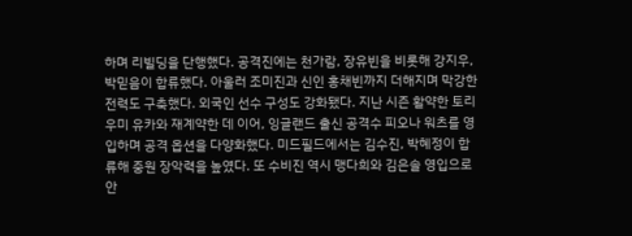하며 리빌딩을 단행했다. 공격진에는 천가람, 장유빈을 비롯해 강지우, 박믿음이 합류했다. 아울러 조미진과 신인 홍채빈까지 더해지며 막강한 전력도 구축했다. 외국인 선수 구성도 강화됐다. 지난 시즌 활약한 토리우미 유카와 재계약한 데 이어, 잉글랜드 출신 공격수 피오나 워츠를 영입하며 공격 옵션을 다양화했다. 미드필드에서는 김수진, 박혜정이 합류해 중원 장악력을 높였다. 또 수비진 역시 맹다희와 김은솔 영입으로 안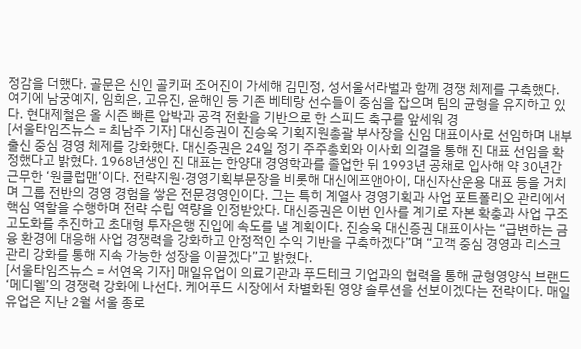정감을 더했다. 골문은 신인 골키퍼 조어진이 가세해 김민정, 성서울서라벌과 함께 경쟁 체제를 구축했다. 여기에 남궁예지, 임희은, 고유진, 윤해인 등 기존 베테랑 선수들이 중심을 잡으며 팀의 균형을 유지하고 있다. 현대제철은 올 시즌 빠른 압박과 공격 전환을 기반으로 한 스피드 축구를 앞세워 경
[서울타임즈뉴스 = 최남주 기자] 대신증권이 진승욱 기획지원총괄 부사장을 신임 대표이사로 선임하며 내부 출신 중심 경영 체제를 강화했다. 대신증권은 24일 정기 주주총회와 이사회 의결을 통해 진 대표 선임을 확정했다고 밝혔다. 1968년생인 진 대표는 한양대 경영학과를 졸업한 뒤 1993년 공채로 입사해 약 30년간 근무한 ‘원클럽맨’이다. 전략지원·경영기획부문장을 비롯해 대신에프앤아이, 대신자산운용 대표 등을 거치며 그룹 전반의 경영 경험을 쌓은 전문경영인이다. 그는 특히 계열사 경영기획과 사업 포트폴리오 관리에서 핵심 역할을 수행하며 전략 수립 역량을 인정받았다. 대신증권은 이번 인사를 계기로 자본 확충과 사업 구조 고도화를 추진하고 초대형 투자은행 진입에 속도를 낼 계획이다. 진승욱 대신증권 대표이사는 “급변하는 금융 환경에 대응해 사업 경쟁력을 강화하고 안정적인 수익 기반을 구축하겠다”며 “고객 중심 경영과 리스크 관리 강화를 통해 지속 가능한 성장을 이끌겠다”고 밝혔다.
[서울타임즈뉴스 = 서연옥 기자] 매일유업이 의료기관과 푸드테크 기업과의 협력을 통해 균형영양식 브랜드 ‘메디웰’의 경쟁력 강화에 나선다. 케어푸드 시장에서 차별화된 영양 솔루션을 선보이겠다는 전략이다. 매일유업은 지난 2월 서울 종로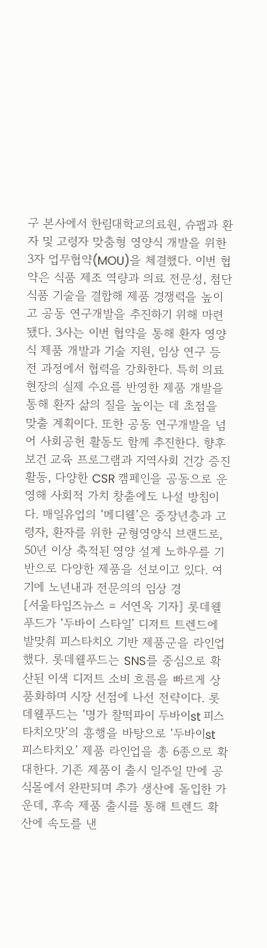구 본사에서 한림대학교의료원, 슈팹과 환자 및 고령자 맞춤형 영양식 개발을 위한 3자 업무협약(MOU)을 체결했다. 이번 협약은 식품 제조 역량과 의료 전문성, 첨단 식품 기술을 결합해 제품 경쟁력을 높이고 공동 연구개발을 추진하기 위해 마련됐다. 3사는 이번 협약을 통해 환자 영양식 제품 개발과 기술 지원, 임상 연구 등 전 과정에서 협력을 강화한다. 특히 의료 현장의 실제 수요를 반영한 제품 개발을 통해 환자 삶의 질을 높이는 데 초점을 맞출 계획이다. 또한 공동 연구개발을 넘어 사회공헌 활동도 함께 추진한다. 향후 보건 교육 프로그램과 지역사회 건강 증진 활동, 다양한 CSR 캠페인을 공동으로 운영해 사회적 가치 창출에도 나설 방침이다. 매일유업의 ‘메디웰’은 중장년층과 고령자, 환자를 위한 균형영양식 브랜드로, 50년 이상 축적된 영양 설계 노하우를 기반으로 다양한 제품을 선보이고 있다. 여기에 노년내과 전문의의 임상 경
[서울타임즈뉴스 = 서연옥 기자] 롯데웰푸드가 ‘두바이 스타일’ 디저트 트렌드에 발맞춰 피스타치오 기반 제품군을 라인업했다. 롯데웰푸드는 SNS를 중심으로 확산된 이색 디저트 소비 흐름을 빠르게 상품화하며 시장 선점에 나선 전략이다. 롯데웰푸드는 ‘명가 찰떡파이 두바이st 피스타치오맛’의 흥행을 바탕으로 ‘두바이st 피스타치오’ 제품 라인업을 총 6종으로 확대한다. 기존 제품이 출시 일주일 만에 공식몰에서 완판되며 추가 생산에 돌입한 가운데, 후속 제품 출시를 통해 트렌드 확산에 속도를 낸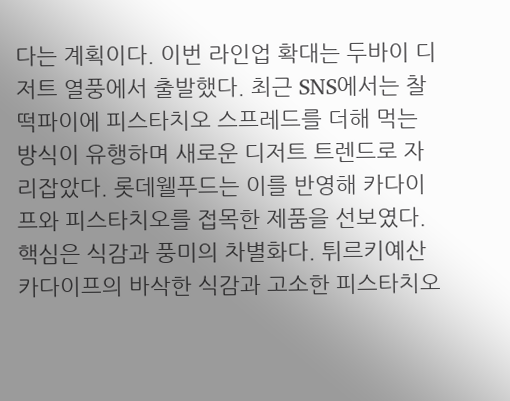다는 계획이다. 이번 라인업 확대는 두바이 디저트 열풍에서 출발했다. 최근 SNS에서는 찰떡파이에 피스타치오 스프레드를 더해 먹는 방식이 유행하며 새로운 디저트 트렌드로 자리잡았다. 롯데웰푸드는 이를 반영해 카다이프와 피스타치오를 접목한 제품을 선보였다. 핵심은 식감과 풍미의 차별화다. 튀르키예산 카다이프의 바삭한 식감과 고소한 피스타치오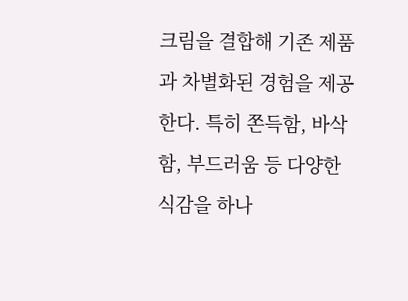크림을 결합해 기존 제품과 차별화된 경험을 제공한다. 특히 쫀득함, 바삭함, 부드러움 등 다양한 식감을 하나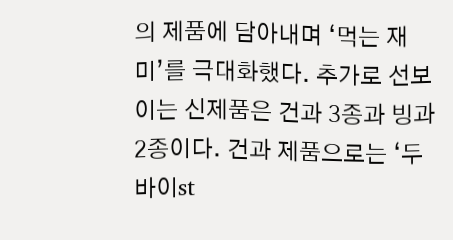의 제품에 담아내며 ‘먹는 재미’를 극대화했다. 추가로 선보이는 신제품은 건과 3종과 빙과 2종이다. 건과 제품으로는 ‘두바이st